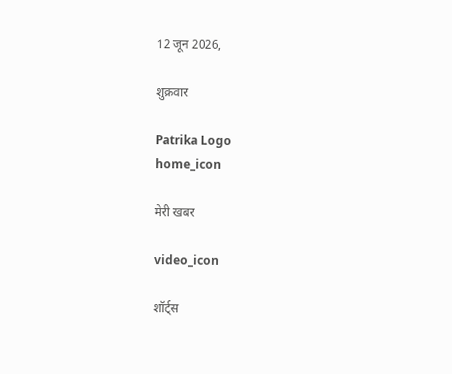12 जून 2026,

शुक्रवार

Patrika Logo
home_icon

मेरी खबर

video_icon

शॉर्ट्स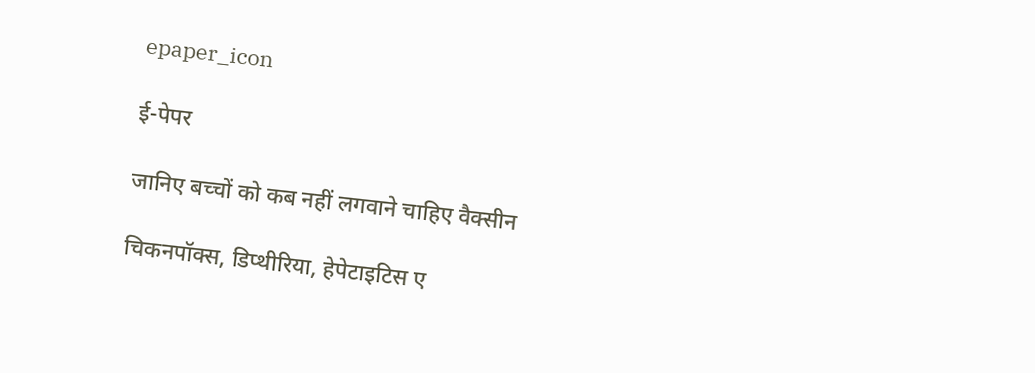epaper_icon

ई-पेपर

जानिए बच्चों को कब नहीं लगवाने चाहिए वैक्सीन

चिकनपॉक्स, डिप्थीरिया, हेपेटाइटिस ए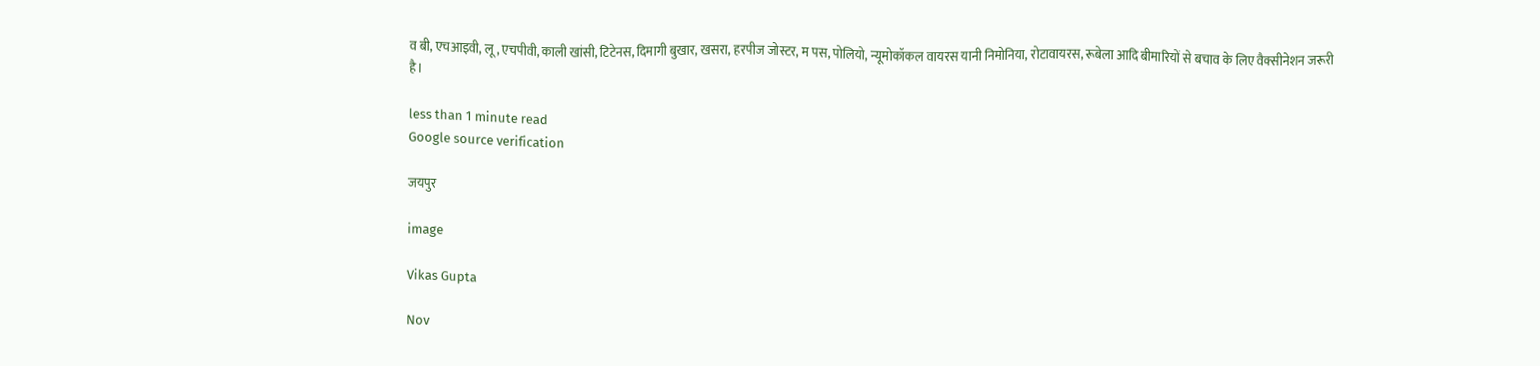व बी, एचआइवी, लू, एचपीवी, काली खांसी, टिटेनस, दिमागी बुखार, खसरा, हरपीज जोस्टर, म पस, पोलियो, न्यूमोकॉकल वायरस यानी निमोनिया, रोटावायरस, रूबेला आदि बीमारियों से बचाव के लिए वैक्सीनेशन जरूरी है।

less than 1 minute read
Google source verification

जयपुर

image

Vikas Gupta

Nov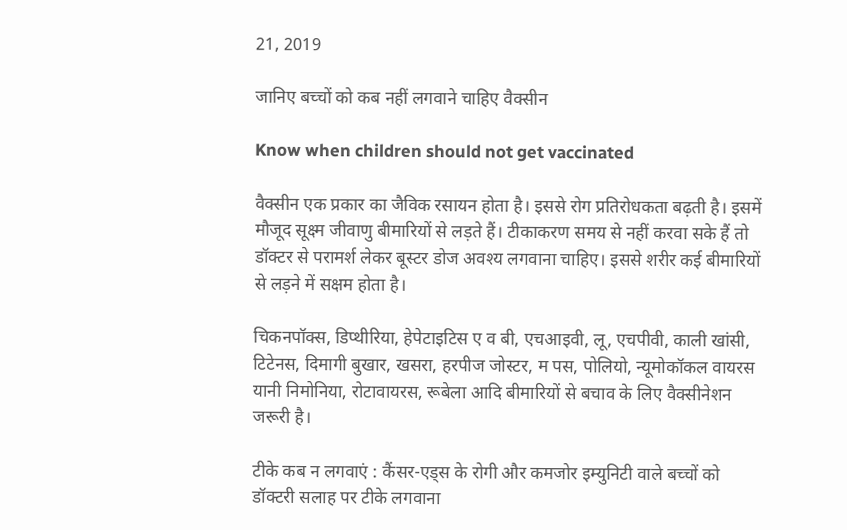21, 2019

जानिए बच्चों को कब नहीं लगवाने चाहिए वैक्सीन

Know when children should not get vaccinated

वैक्सीन एक प्रकार का जैविक रसायन होता है। इससे रोग प्रतिरोधकता बढ़ती है। इसमें मौजूद सूक्ष्म जीवाणु बीमारियों से लड़ते हैं। टीकाकरण समय से नहीं करवा सके हैं तो डॉक्टर से परामर्श लेकर बूस्टर डोज अवश्य लगवाना चाहिए। इससे शरीर कई बीमारियों से लड़ने में सक्षम होता है।

चिकनपॉक्स, डिप्थीरिया, हेपेटाइटिस ए व बी, एचआइवी, लू, एचपीवी, काली खांसी, टिटेनस, दिमागी बुखार, खसरा, हरपीज जोस्टर, म पस, पोलियो, न्यूमोकॉकल वायरस यानी निमोनिया, रोटावायरस, रूबेला आदि बीमारियों से बचाव के लिए वैक्सीनेशन जरूरी है।

टीके कब न लगवाएं : कैंसर-एड्स के रोगी और कमजोर इम्युनिटी वाले बच्चों को डॉक्टरी सलाह पर टीके लगवाना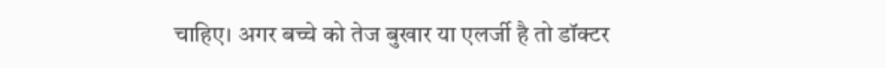चाहिए। अगर बच्चे को तेज बुखार या एलर्जी है तो डॉक्टर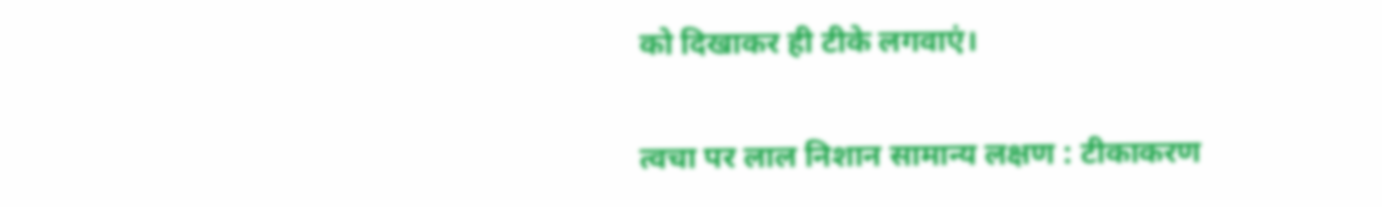को दिखाकर ही टीके लगवाएं।

त्वचा पर लाल निशान सामान्य लक्षण : टीकाकरण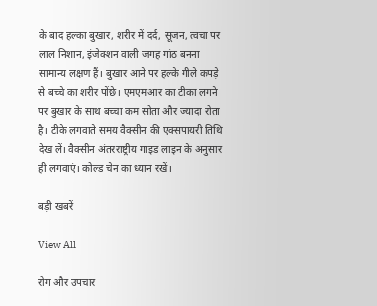के बाद हल्का बुखार, शरीर में दर्द, सूजन, त्वचा पर लाल निशान, इंजेक्शन वाली जगह गांठ बनना सामान्य लक्षण हैं। बुखार आने पर हल्के गीले कपड़े से बच्चे का शरीर पोंछे। एमएमआर का टीका लगने पर बुखार के साथ बच्चा कम सोता और ज्यादा रोता है। टीके लगवाते समय वैक्सीन की एक्सपायरी तिथि देख लें। वैक्सीन अंतरराष्ट्रीय गाइड लाइन के अनुसार ही लगवाएं। कोल्ड चेन का ध्यान रखें।

बड़ी खबरें

View All

रोग और उपचार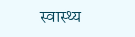स्वास्थ्य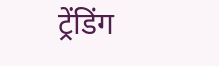ट्रेंडिंग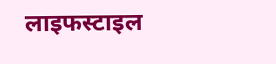लाइफस्टाइल